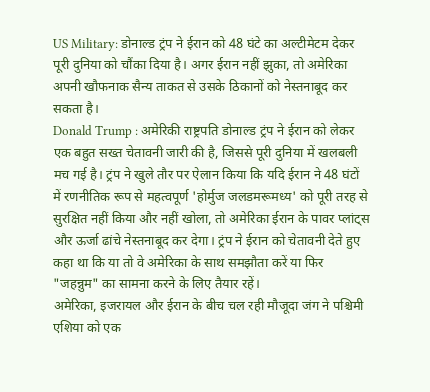US Military: डोनाल्ड ट्रंप ने ईरान को 48 घंटे का अल्टीमेटम देकर पूरी दुनिया को चौंका दिया है। अगर ईरान नहीं झुका, तो अमेरिका अपनी खौफनाक सैन्य ताकत से उसके ठिकानों को नेस्तनाबूद कर सकता है।
Donald Trump : अमेरिकी राष्ट्रपति डोनाल्ड ट्रंप ने ईरान को लेकर एक बहुत सख्त चेतावनी जारी की है, जिससे पूरी दुनिया में खलबली मच गई है। ट्रंप ने खुले तौर पर ऐलान किया कि यदि ईरान ने 48 घंटों में रणनीतिक रूप से महत्वपूर्ण 'होर्मुज जलडमरूमध्य' को पूरी तरह से सुरक्षित नहीं किया और नहीं खोला, तो अमेरिका ईरान के पावर प्लांट्स और ऊर्जा ढांचे नेस्तनाबूद कर देगा। ट्रंप ने ईरान को चेतावनी देते हुए कहा था कि या तो वे अमेरिका के साथ समझौता करें या फिर "जहन्नुम" का सामना करने के लिए तैयार रहें।
अमेरिका, इजरायल और ईरान के बीच चल रही मौजूदा जंग ने पश्चिमी एशिया को एक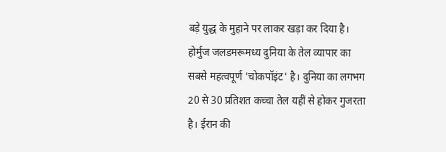बड़े युद्ध के मुहाने पर लाकर खड़ा कर दिया है। होर्मुज जलडमरूमध्य दुनिया के तेल व्यापार का सबसे महत्वपूर्ण 'चोकपॉइंट' है। दुनिया का लगभग 20 से 30 प्रतिशत कच्चा तेल यहीं से होकर गुजरता है। ईरान की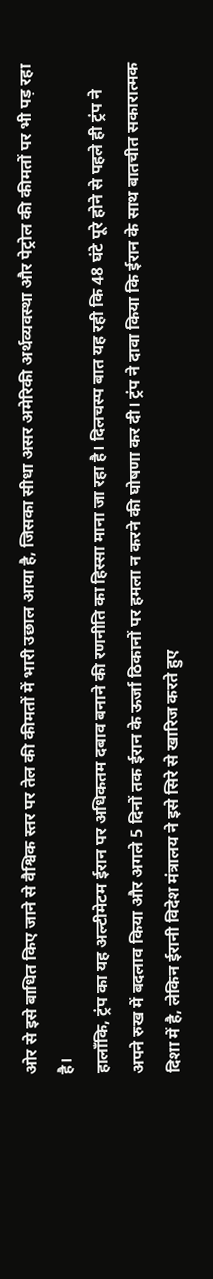ओर से इसे बाधित किए जाने से वैश्विक स्तर पर तेल की कीमतों में भारी उछाल आया है, जिसका सीधा असर अमेरिकी अर्थव्यवस्था और पेट्रोल की कीमतों पर भी पड़ रहा है।
हालाँकि, ट्रंप का यह अल्टीमेटम ईरान पर अधिकतम दबाव बनाने की रणनीति का हिस्सा माना जा रहा है। दिलचस्प बात यह रही कि 48 घंटे पूरे होने से पहले ही ट्रंप ने अपने रुख में बदलाव किया और अगले 5 दिनों तक ईरान के ऊर्जा ठिकानों पर हमला न करने की घोषणा कर दी। ट्रंप ने दावा किया कि ईरान के साथ बातचीत सकारात्मक दिशा में है, लेकिन ईरानी विदेश मंत्रालय ने इसे सिरे से खारिज करते हुए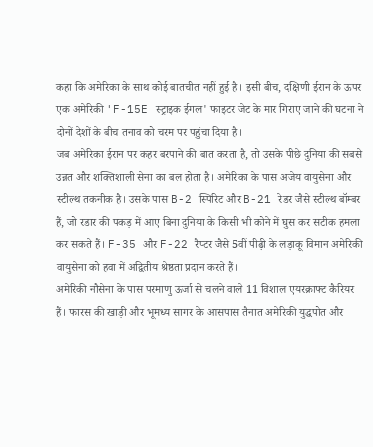कहा कि अमेरिका के साथ कोई बातचीत नहीं हुई है। इसी बीच, दक्षिणी ईरान के ऊपर एक अमेरिकी 'F-15E स्ट्राइक ईगल' फाइटर जेट के मार गिराए जाने की घटना ने दोनों देशों के बीच तनाव को चरम पर पहुंचा दिया है।
जब अमेरिका ईरान पर कहर बरपाने की बात करता है, तो उसके पीछे दुनिया की सबसे उन्नत और शक्तिशाली सेना का बल होता है। अमेरिका के पास अजेय वायुसेना और स्टील्थ तकनीक है। उसके पास B-2 स्पिरिट और B-21 रेडर जैसे स्टील्थ बॉम्बर हैं, जो रडार की पकड़ में आए बिना दुनिया के किसी भी कोने में घुस कर सटीक हमला कर सकते हैं। F-35 और F-22 रैप्टर जैसे 5वीं पीढ़ी के लड़ाकू विमान अमेरिकी वायुसेना को हवा में अद्वितीय श्रेष्ठता प्रदान करते हैं।
अमेरिकी नौसेना के पास परमाणु ऊर्जा से चलने वाले 11 विशाल एयरक्राफ्ट कैरियर हैं। फारस की खाड़ी और भूमध्य सागर के आसपास तैनात अमेरिकी युद्धपोत और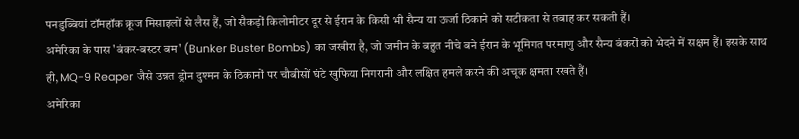पनडुब्बियां टॉमहॉक क्रूज मिसाइलों से लैस हैं, जो सैकड़ों किलोमीटर दूर से ईरान के किसी भी सैन्य या ऊर्जा ठिकाने को सटीकता से तबाह कर सकती हैं।
अमेरिका के पास 'बंकर-बस्टर बम' (Bunker Buster Bombs) का जखीरा है, जो जमीन के बहुत नीचे बने ईरान के भूमिगत परमाणु और सैन्य बंकरों को भेदने में सक्षम हैं। इसके साथ ही, MQ-9 Reaper जैसे उन्नत ड्रोन दुश्मन के ठिकानों पर चौबीसों घंटे खुफिया निगरानी और लक्षित हमले करने की अचूक क्षमता रखते हैं।
अमेरिका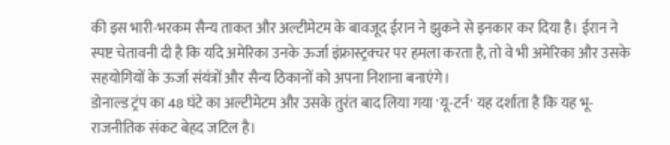की इस भारी-भरकम सैन्य ताकत और अल्टीमेटम के बावजूद ईरान ने झुकने से इनकार कर दिया है। ईरान ने स्पष्ट चेतावनी दी है कि यदि अमेरिका उनके ऊर्जा इंफ्रास्ट्रक्चर पर हमला करता है, तो वे भी अमेरिका और उसके सहयोगियों के ऊर्जा संयंत्रों और सैन्य ठिकानों को अपना निशाना बनाएंगे।
डोनाल्ड ट्रंप का 48 घंटे का अल्टीमेटम और उसके तुरंत बाद लिया गया 'यू-टर्न' यह दर्शाता है कि यह भू-राजनीतिक संकट बेहद जटिल है।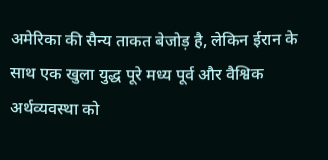अमेरिका की सैन्य ताकत बेजोड़ है, लेकिन ईरान के साथ एक खुला युद्ध पूरे मध्य पूर्व और वैश्विक अर्थव्यवस्था को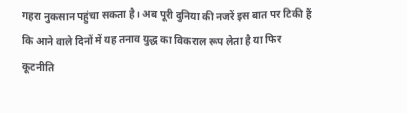गहरा नुकसान पहुंचा सकता है। अब पूरी दुनिया की नजरें इस बात पर टिकी हैं कि आने वाले दिनों में यह तनाव युद्ध का विकराल रूप लेता है या फिर कूटनीति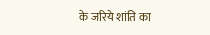के जरिये शांति का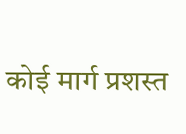कोई मार्ग प्रशस्त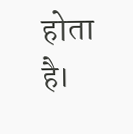होता है।